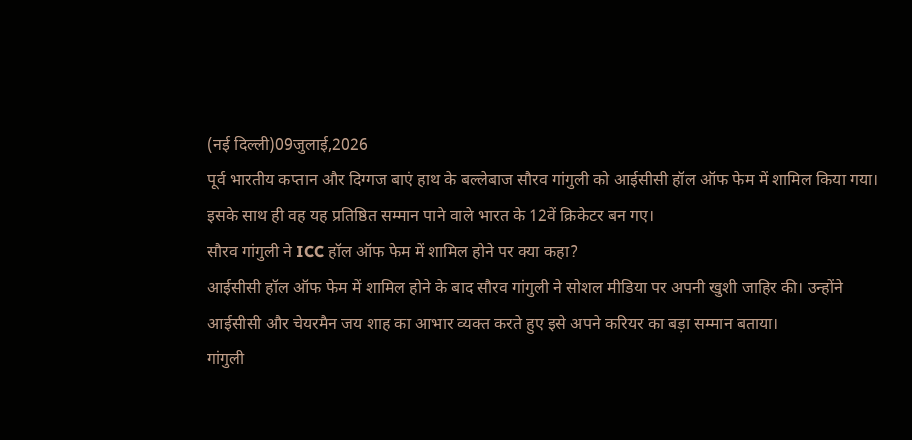(नई दिल्ली)09जुलाई,2026
पूर्व भारतीय कप्तान और दिग्गज बाएं हाथ के बल्लेबाज सौरव गांगुली को आईसीसी हॉल ऑफ फेम में शामिल किया गया। इसके साथ ही वह यह प्रतिष्ठित सम्मान पाने वाले भारत के 12वें क्रिकेटर बन गए।
सौरव गांगुली ने ICC हॉल ऑफ फेम में शामिल होने पर क्या कहा?
आईसीसी हॉल ऑफ फेम में शामिल होने के बाद सौरव गांगुली ने सोशल मीडिया पर अपनी खुशी जाहिर की। उन्होंने आईसीसी और चेयरमैन जय शाह का आभार व्यक्त करते हुए इसे अपने करियर का बड़ा सम्मान बताया।
गांगुली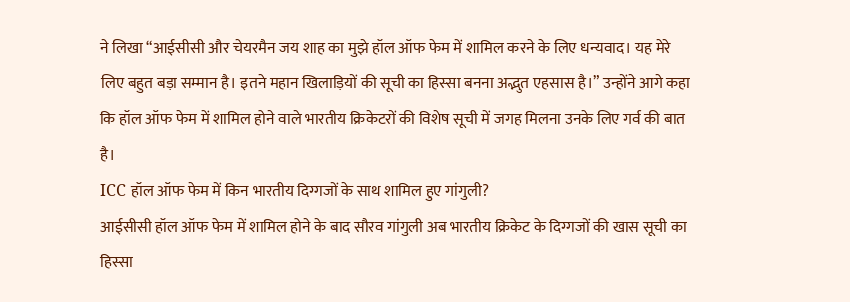ने लिखा “आईसीसी और चेयरमैन जय शाह का मुझे हॉल ऑफ फेम में शामिल करने के लिए धन्यवाद। यह मेरे लिए बहुत बड़ा सम्मान है। इतने महान खिलाड़ियों की सूची का हिस्सा बनना अद्भुत एहसास है।” उन्होंने आगे कहा कि हॉल ऑफ फेम में शामिल होने वाले भारतीय क्रिकेटरों की विशेष सूची में जगह मिलना उनके लिए गर्व की बात है।
ICC हॉल ऑफ फेम में किन भारतीय दिग्गजों के साथ शामिल हुए गांगुली?
आईसीसी हॉल ऑफ फेम में शामिल होने के बाद सौरव गांगुली अब भारतीय क्रिकेट के दिग्गजों की खास सूची का हिस्सा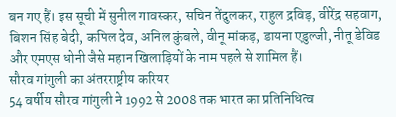बन गए हैं। इस सूची में सुनील गावस्कर, सचिन तेंदुलकर, राहुल द्रविड़, वीरेंद्र सहवाग, बिशन सिंह बेदी, कपिल देव, अनिल कुंबले, वीनू मांकड़, डायना एडुल्जी, नीतू डेविड और एमएस धोनी जैसे महान खिलाड़ियों के नाम पहले से शामिल हैं।
सौरव गांगुली का अंतरराष्ट्रीय करियर
54 वर्षीय सौरव गांगुली ने 1992 से 2008 तक भारत का प्रतिनिधित्व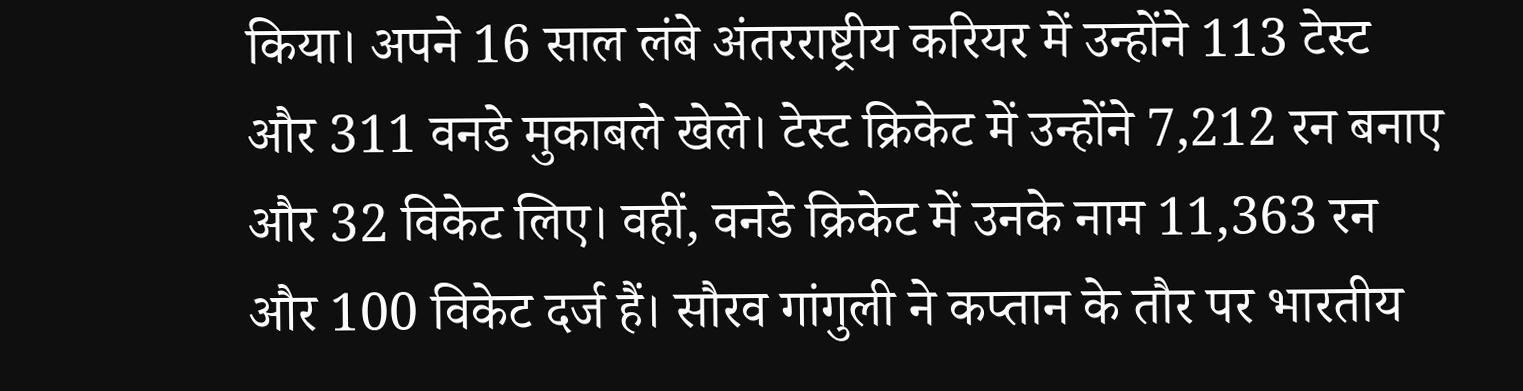किया। अपने 16 साल लंबे अंतरराष्ट्रीय करियर में उन्होंने 113 टेस्ट और 311 वनडे मुकाबले खेले। टेस्ट क्रिकेट में उन्होंने 7,212 रन बनाए और 32 विकेट लिए। वहीं, वनडे क्रिकेट में उनके नाम 11,363 रन और 100 विकेट दर्ज हैं। सौरव गांगुली ने कप्तान के तौर पर भारतीय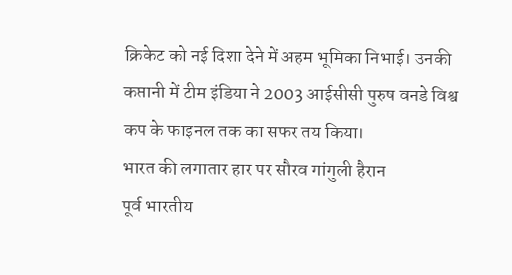क्रिकेट को नई दिशा देने में अहम भूमिका निभाई। उनकी कप्तानी में टीम इंडिया ने 2003 आईसीसी पुरुष वनडे विश्व कप के फाइनल तक का सफर तय किया।
भारत की लगातार हार पर सौरव गांगुली हैरान
पूर्व भारतीय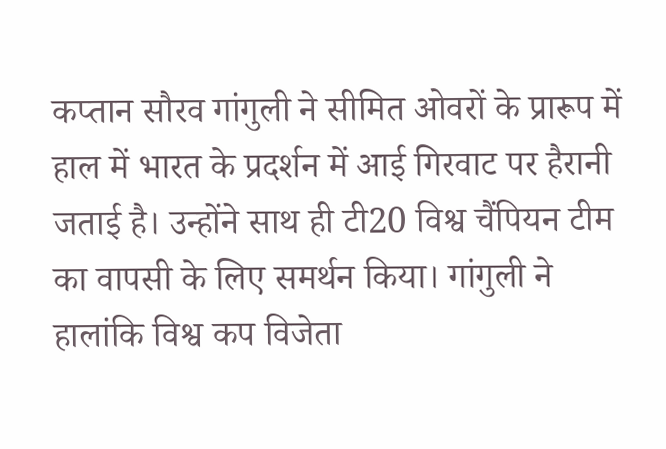कप्तान सौरव गांगुली ने सीमित ओवरों के प्रारूप में हाल में भारत के प्रदर्शन में आई गिरवाट पर हैरानी जताई है। उन्होंने साथ ही टी20 विश्व चैंपियन टीम का वापसी के लिए समर्थन किया। गांगुली ने हालांकि विश्व कप विजेता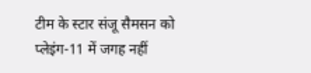टीम के स्टार संजू सैमसन को प्लेइंग-11 में जगह नहीं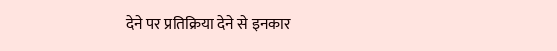देने पर प्रतिक्रिया देने से इनकार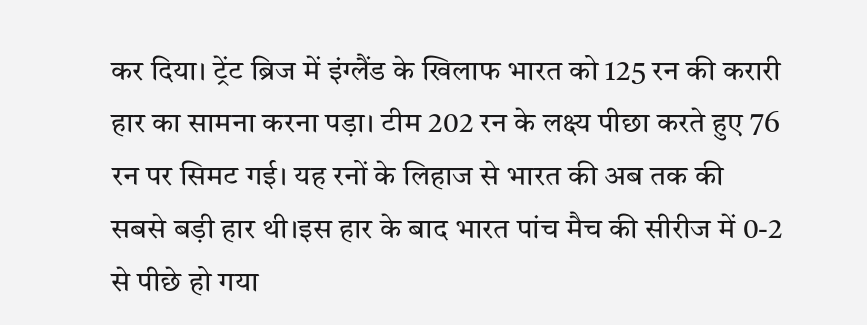कर दिया। ट्रेंट ब्रिज में इंग्लैंड के खिलाफ भारत को 125 रन की करारी हार का सामना करना पड़ा। टीम 202 रन के लक्ष्य पीछा करते हुए 76 रन पर सिमट गई। यह रनों के लिहाज से भारत की अब तक की सबसे बड़ी हार थी।इस हार के बाद भारत पांच मैच की सीरीज में 0-2 से पीछे हो गया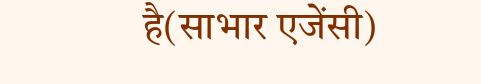है(साभार एजेंसी)